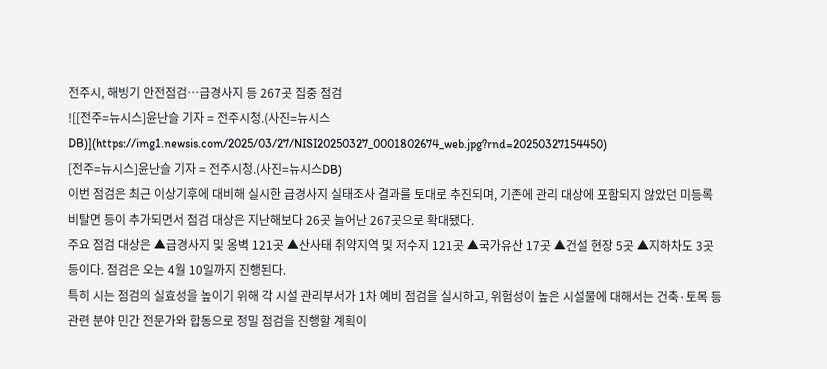전주시, 해빙기 안전점검…급경사지 등 267곳 집중 점검
![[전주=뉴시스]윤난슬 기자 = 전주시청.(사진=뉴시스DB)](https://img1.newsis.com/2025/03/27/NISI20250327_0001802674_web.jpg?rnd=20250327154450)
[전주=뉴시스]윤난슬 기자 = 전주시청.(사진=뉴시스DB)
이번 점검은 최근 이상기후에 대비해 실시한 급경사지 실태조사 결과를 토대로 추진되며, 기존에 관리 대상에 포함되지 않았던 미등록 비탈면 등이 추가되면서 점검 대상은 지난해보다 26곳 늘어난 267곳으로 확대됐다.
주요 점검 대상은 ▲급경사지 및 옹벽 121곳 ▲산사태 취약지역 및 저수지 121곳 ▲국가유산 17곳 ▲건설 현장 5곳 ▲지하차도 3곳 등이다. 점검은 오는 4월 10일까지 진행된다.
특히 시는 점검의 실효성을 높이기 위해 각 시설 관리부서가 1차 예비 점검을 실시하고, 위험성이 높은 시설물에 대해서는 건축·토목 등 관련 분야 민간 전문가와 합동으로 정밀 점검을 진행할 계획이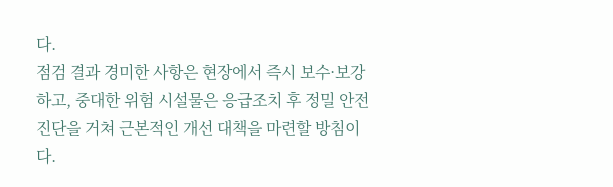다.
점검 결과 경미한 사항은 현장에서 즉시 보수·보강하고, 중대한 위험 시설물은 응급조치 후 정밀 안전진단을 거쳐 근본적인 개선 대책을 마련할 방침이다.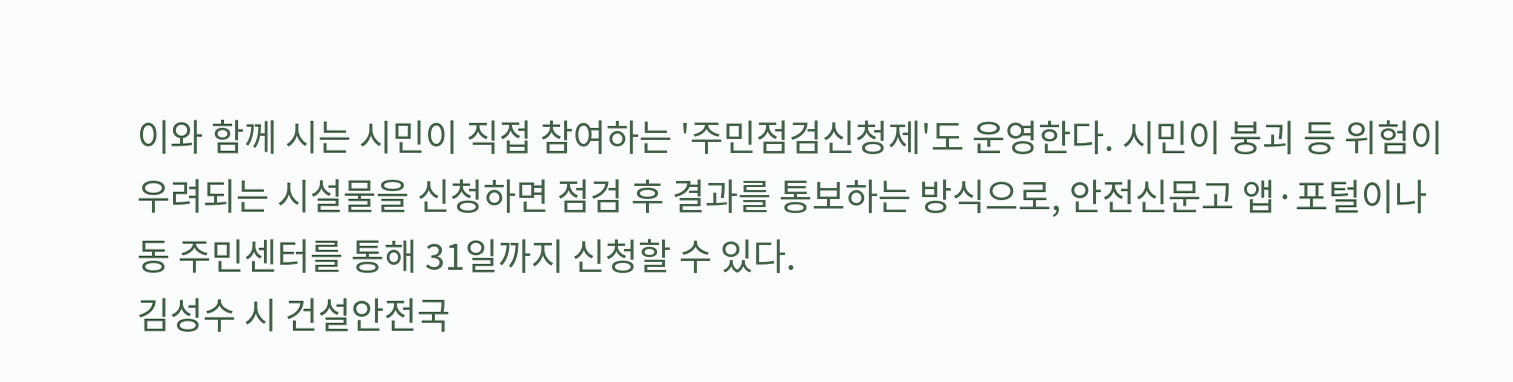이와 함께 시는 시민이 직접 참여하는 '주민점검신청제'도 운영한다. 시민이 붕괴 등 위험이 우려되는 시설물을 신청하면 점검 후 결과를 통보하는 방식으로, 안전신문고 앱·포털이나 동 주민센터를 통해 31일까지 신청할 수 있다.
김성수 시 건설안전국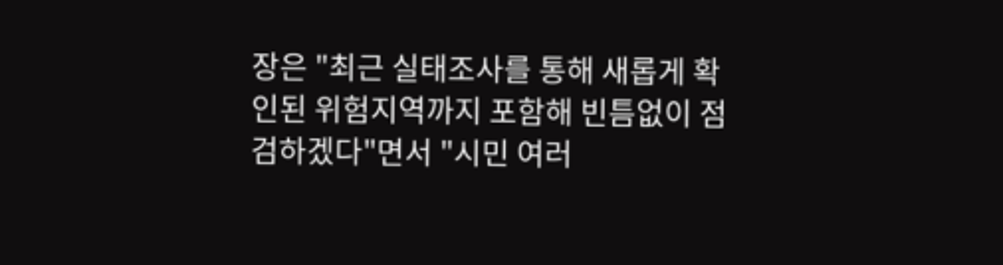장은 "최근 실태조사를 통해 새롭게 확인된 위험지역까지 포함해 빈틈없이 점검하겠다"면서 "시민 여러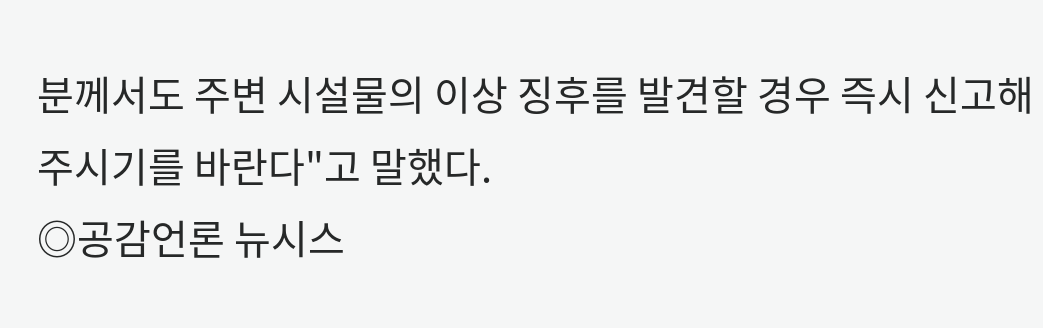분께서도 주변 시설물의 이상 징후를 발견할 경우 즉시 신고해 주시기를 바란다"고 말했다.
◎공감언론 뉴시스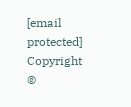[email protected]
Copyright ©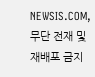NEWSIS.COM, 무단 전재 및 재배포 금지